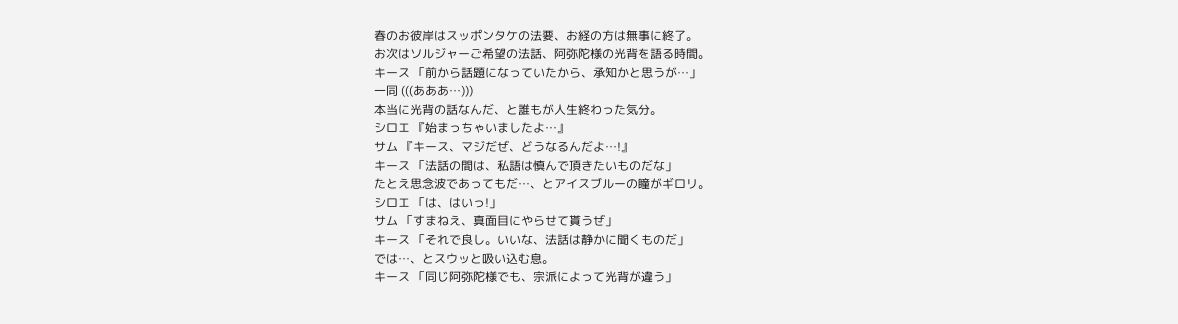春のお彼岸はスッポンタケの法要、お経の方は無事に終了。
お次はソルジャーご希望の法話、阿弥陀様の光背を語る時間。
キース 「前から話題になっていたから、承知かと思うが…」
一同 (((あああ…)))
本当に光背の話なんだ、と誰もが人生終わった気分。
シロエ 『始まっちゃいましたよ…』
サム 『キース、マジだぜ、どうなるんだよ…!』
キース 「法話の間は、私語は慎んで頂きたいものだな」
たとえ思念波であってもだ…、とアイスブルーの瞳がギロリ。
シロエ 「は、はいっ!」
サム 「すまねえ、真面目にやらせて貰うぜ」
キース 「それで良し。いいな、法話は静かに聞くものだ」
では…、とスウッと吸い込む息。
キース 「同じ阿弥陀様でも、宗派によって光背が違う」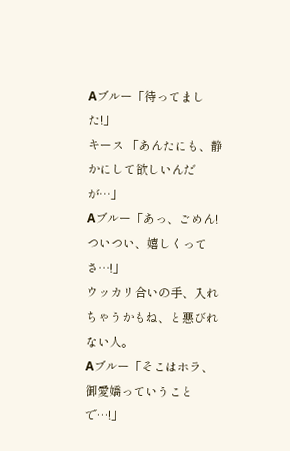Aブルー「待ってました!」
キース 「あんたにも、静かにして欲しいんだが…」
Aブルー「あっ、ごめん! ついつい、嬉しくってさ…!」
ウッカリ合いの手、入れちゃうかもね、と悪びれない人。
Aブルー「そこはホラ、御愛嬌っていうことで…!」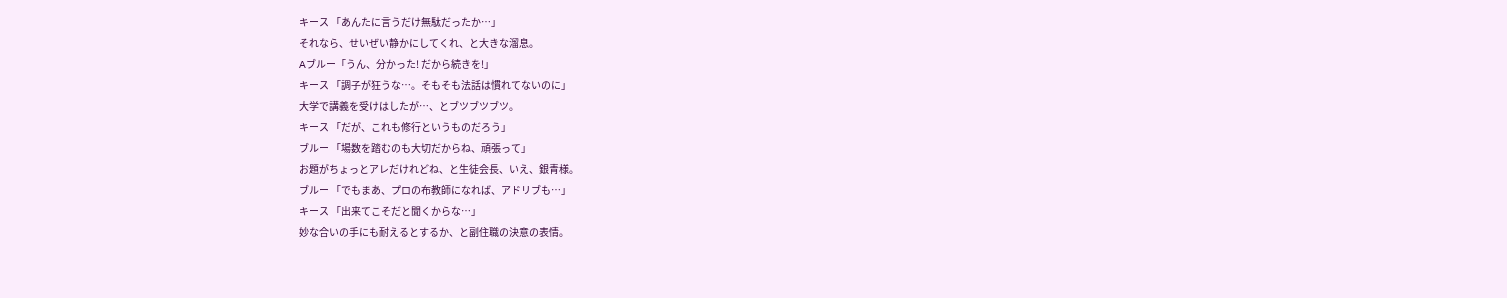キース 「あんたに言うだけ無駄だったか…」
それなら、せいぜい静かにしてくれ、と大きな溜息。
Aブルー「うん、分かった! だから続きを!」
キース 「調子が狂うな…。そもそも法話は慣れてないのに」
大学で講義を受けはしたが…、とブツブツブツ。
キース 「だが、これも修行というものだろう」
ブルー 「場数を踏むのも大切だからね、頑張って」
お題がちょっとアレだけれどね、と生徒会長、いえ、銀青様。
ブルー 「でもまあ、プロの布教師になれば、アドリブも…」
キース 「出来てこそだと聞くからな…」
妙な合いの手にも耐えるとするか、と副住職の決意の表情。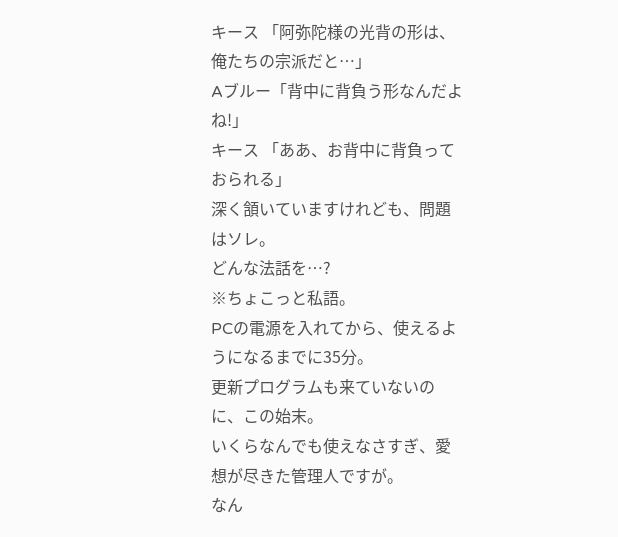キース 「阿弥陀様の光背の形は、俺たちの宗派だと…」
Aブルー「背中に背負う形なんだよね!」
キース 「ああ、お背中に背負っておられる」
深く頷いていますけれども、問題はソレ。
どんな法話を…?
※ちょこっと私語。
PCの電源を入れてから、使えるようになるまでに35分。
更新プログラムも来ていないのに、この始末。
いくらなんでも使えなさすぎ、愛想が尽きた管理人ですが。
なん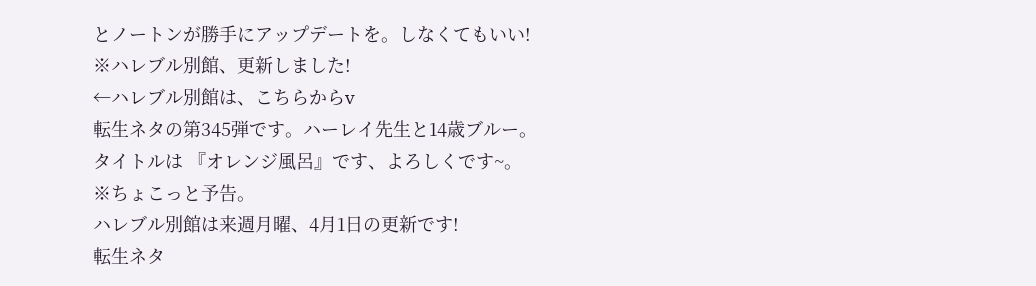とノートンが勝手にアップデートを。しなくてもいい!
※ハレブル別館、更新しました!
←ハレブル別館は、こちらからv
転生ネタの第345弾です。ハーレイ先生と14歳ブルー。
タイトルは 『オレンジ風呂』です、よろしくです~。
※ちょこっと予告。
ハレブル別館は来週月曜、4月1日の更新です!
転生ネタ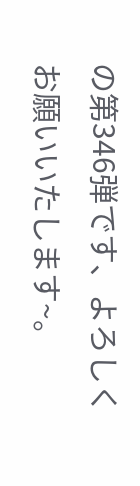の第346弾です、よろしくお願いいたします~。